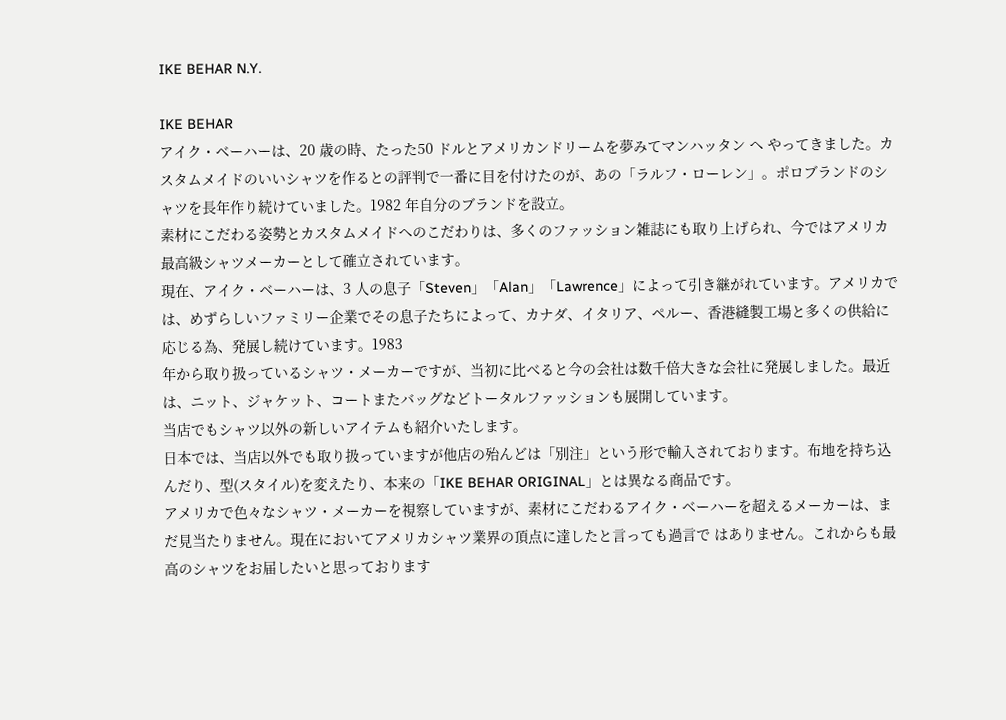IKE BEHAR N.Y.

IKE BEHAR
アイク・ベーハーは、20 歳の時、たった50 ドルとアメリカンドリームを夢みてマンハッタン へ やってきました。カスタムメイドのいいシャツを作るとの評判で一番に目を付けたのが、あの「ラルフ・ローレン」。ポロブランドのシャツを長年作り続けていました。1982 年自分のブランドを設立。
素材にこだわる姿勢とカスタムメイドへのこだわりは、多くのファッション雑誌にも取り上げられ、今ではアメリカ最高級シャツメーカーとして確立されています。
現在、アイク・ベーハーは、3 人の息子「Steven」「Alan」「Lawrence」によって引き継がれています。アメリカでは、めずらしいファミリー企業でその息子たちによって、カナダ、イタリア、ペルー、香港縫製工場と多くの供給に応じる為、発展し続けています。1983
年から取り扱っているシャツ・メーカーですが、当初に比べると今の会社は数千倍大きな会社に発展しました。最近は、ニット、ジャケット、コートまたバッグなどトータルファッションも展開しています。
当店でもシャツ以外の新しいアイテムも紹介いたします。
日本では、当店以外でも取り扱っていますが他店の殆んどは「別注」という形で輸入されております。布地を持ち込んだり、型(スタイル)を変えたり、本来の「IKE BEHAR ORIGINAL」とは異なる商品です。
アメリカで色々なシャツ・メーカーを視察していますが、素材にこだわるアイク・ベーハーを超えるメーカーは、まだ見当たりません。現在においてアメリカシャツ業界の頂点に達したと言っても過言で はありません。これからも最高のシャツをお届したいと思っております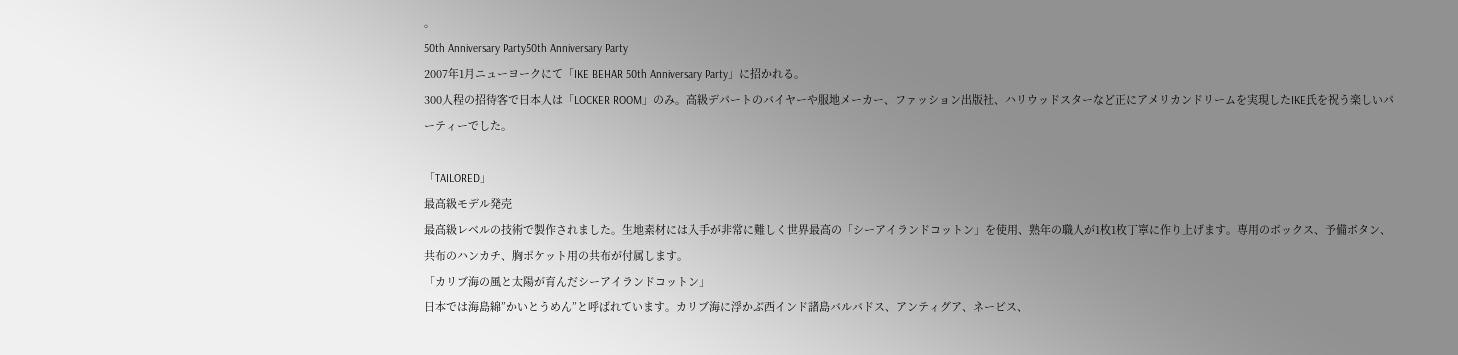。
50th Anniversary Party50th Anniversary Party
2007年1月ニューヨークにて「IKE BEHAR 50th Anniversary Party」に招かれる。
300人程の招待客で日本人は「LOCKER ROOM」のみ。高級デパートのバイヤーや服地メーカー、ファッション出版社、ハリウッドスターなど正にアメリカンドリームを実現したIKE氏を祝う楽しいパーティーでした。

「TAILORED」
最高級モデル発売
最高級レベルの技術で製作されました。生地素材には入手が非常に難しく世界最高の「シーアイランドコットン」を使用、熟年の職人が1枚1枚丁寧に作り上げます。専用のボックス、予備ボタン、共布のハンカチ、胸ポケット用の共布が付属します。
「カリブ海の風と太陽が育んだシーアイランドコットン」
日本では海島綿”かいとうめん”と呼ばれています。カリブ海に浮かぶ西インド諸島バルバドス、アンティグア、ネービス、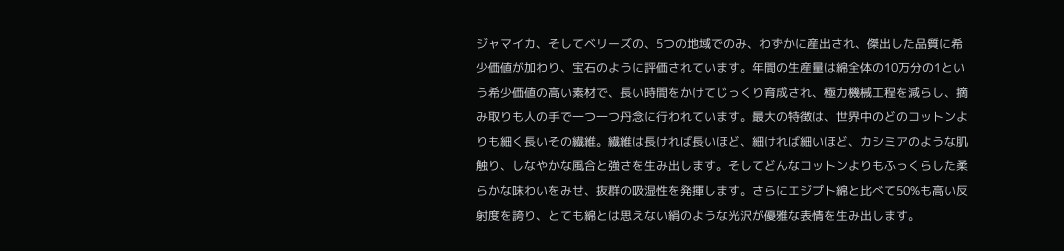ジャマイカ、そしてベリーズの、5つの地域でのみ、わずかに産出され、傑出した品質に希少価値が加わり、宝石のように評価されています。年間の生産量は綿全体の10万分の1という希少価値の高い素材で、長い時間をかけてじっくり育成され、極力機械工程を減らし、摘み取りも人の手で一つ一つ丹念に行われています。最大の特徴は、世界中のどのコットンよりも細く長いその繊維。繊維は長ければ長いほど、細ければ細いほど、カシミアのような肌触り、しなやかな風合と強さを生み出します。そしてどんなコットンよりもふっくらした柔らかな味わいをみせ、抜群の吸湿性を発揮します。さらにエジプト綿と比べて50%も高い反射度を誇り、とても綿とは思えない絹のような光沢が優雅な表情を生み出します。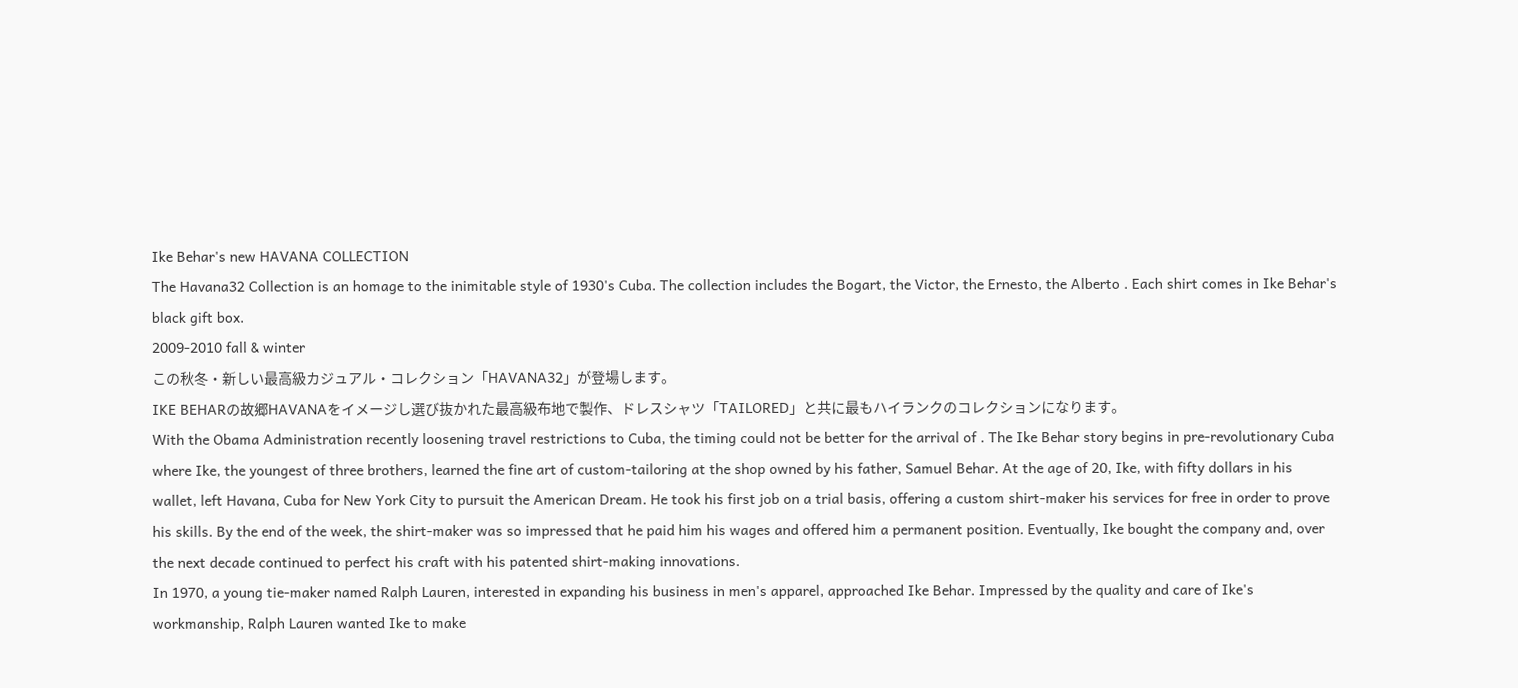Ike Behar's new HAVANA COLLECTION
The Havana32 Collection is an homage to the inimitable style of 1930's Cuba. The collection includes the Bogart, the Victor, the Ernesto, the Alberto . Each shirt comes in Ike Behar's black gift box.
2009-2010 fall & winter
この秋冬・新しい最高級カジュアル・コレクション「HAVANA32」が登場します。
IKE BEHARの故郷HAVANAをイメージし選び抜かれた最高級布地で製作、ドレスシャツ「TAILORED」と共に最もハイランクのコレクションになります。
With the Obama Administration recently loosening travel restrictions to Cuba, the timing could not be better for the arrival of . The Ike Behar story begins in pre-revolutionary Cuba where Ike, the youngest of three brothers, learned the fine art of custom-tailoring at the shop owned by his father, Samuel Behar. At the age of 20, Ike, with fifty dollars in his wallet, left Havana, Cuba for New York City to pursuit the American Dream. He took his first job on a trial basis, offering a custom shirt-maker his services for free in order to prove his skills. By the end of the week, the shirt-maker was so impressed that he paid him his wages and offered him a permanent position. Eventually, Ike bought the company and, over the next decade continued to perfect his craft with his patented shirt-making innovations.
In 1970, a young tie-maker named Ralph Lauren, interested in expanding his business in men's apparel, approached Ike Behar. Impressed by the quality and care of Ike's workmanship, Ralph Lauren wanted Ike to make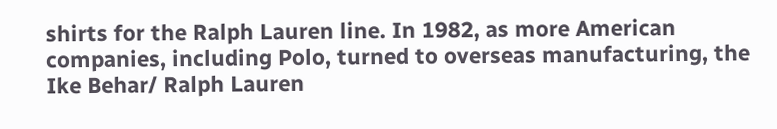shirts for the Ralph Lauren line. In 1982, as more American companies, including Polo, turned to overseas manufacturing, the Ike Behar/ Ralph Lauren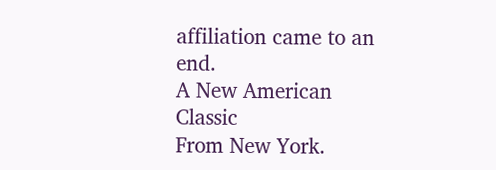affiliation came to an end.
A New American Classic
From New York.